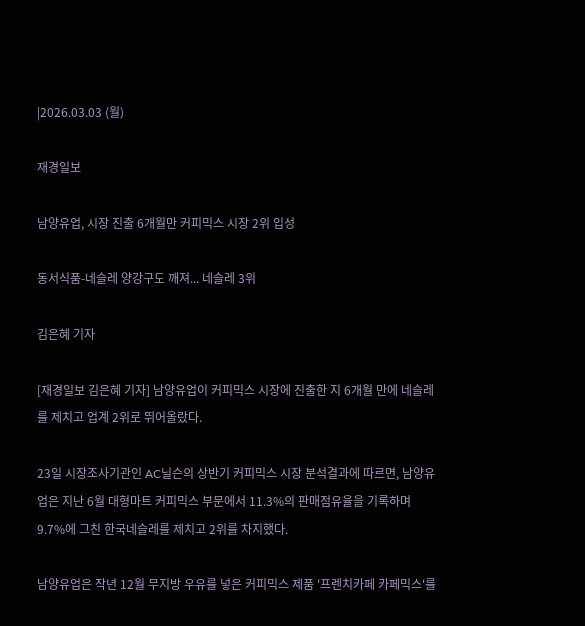|2026.03.03 (월)

재경일보

남양유업, 시장 진출 6개월만 커피믹스 시장 2위 입성

동서식품-네슬레 양강구도 깨져... 네슬레 3위

김은혜 기자

[재경일보 김은혜 기자] 남양유업이 커피믹스 시장에 진출한 지 6개월 만에 네슬레를 제치고 업계 2위로 뛰어올랐다.

23일 시장조사기관인 AC닐슨의 상반기 커피믹스 시장 분석결과에 따르면, 남양유업은 지난 6월 대형마트 커피믹스 부문에서 11.3%의 판매점유율을 기록하며 9.7%에 그친 한국네슬레를 제치고 2위를 차지했다.

남양유업은 작년 12월 무지방 우유를 넣은 커피믹스 제품 '프렌치카페 카페믹스'를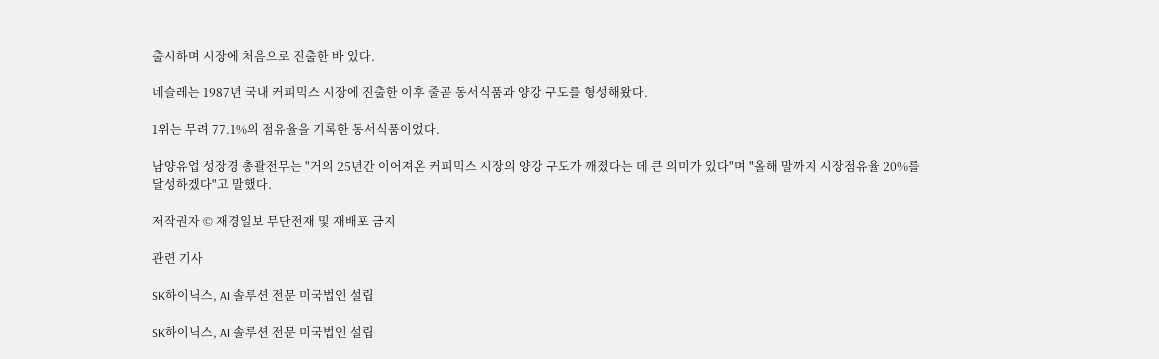출시하며 시장에 처음으로 진출한 바 있다.

네슬레는 1987년 국내 커피믹스 시장에 진출한 이후 줄곧 동서식품과 양강 구도를 형성해왔다.

1위는 무려 77.1%의 점유율을 기록한 동서식품이었다.

남양유업 성장경 총괄전무는 "거의 25년간 이어져온 커피믹스 시장의 양강 구도가 깨졌다는 데 큰 의미가 있다"며 "올해 말까지 시장점유율 20%를 달성하겠다"고 말했다.

저작권자 © 재경일보 무단전재 및 재배포 금지

관련 기사

SK하이닉스, AI 솔루션 전문 미국법인 설립

SK하이닉스, AI 솔루션 전문 미국법인 설립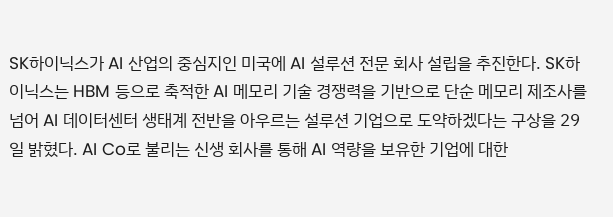SK하이닉스가 AI 산업의 중심지인 미국에 AI 설루션 전문 회사 설립을 추진한다. SK하이닉스는 HBM 등으로 축적한 AI 메모리 기술 경쟁력을 기반으로 단순 메모리 제조사를 넘어 AI 데이터센터 생태계 전반을 아우르는 설루션 기업으로 도약하겠다는 구상을 29일 밝혔다. AI Co로 불리는 신생 회사를 통해 AI 역량을 보유한 기업에 대한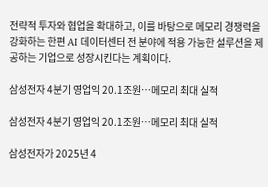전략적 투자와 협업을 확대하고, 이를 바탕으로 메모리 경쟁력을 강화하는 한편 AI 데이터센터 전 분야에 적용 가능한 설루션을 제공하는 기업으로 성장시킨다는 계획이다.

삼성전자 4분기 영업익 20.1조원…메모리 최대 실적

삼성전자 4분기 영업익 20.1조원…메모리 최대 실적

삼성전자가 2025년 4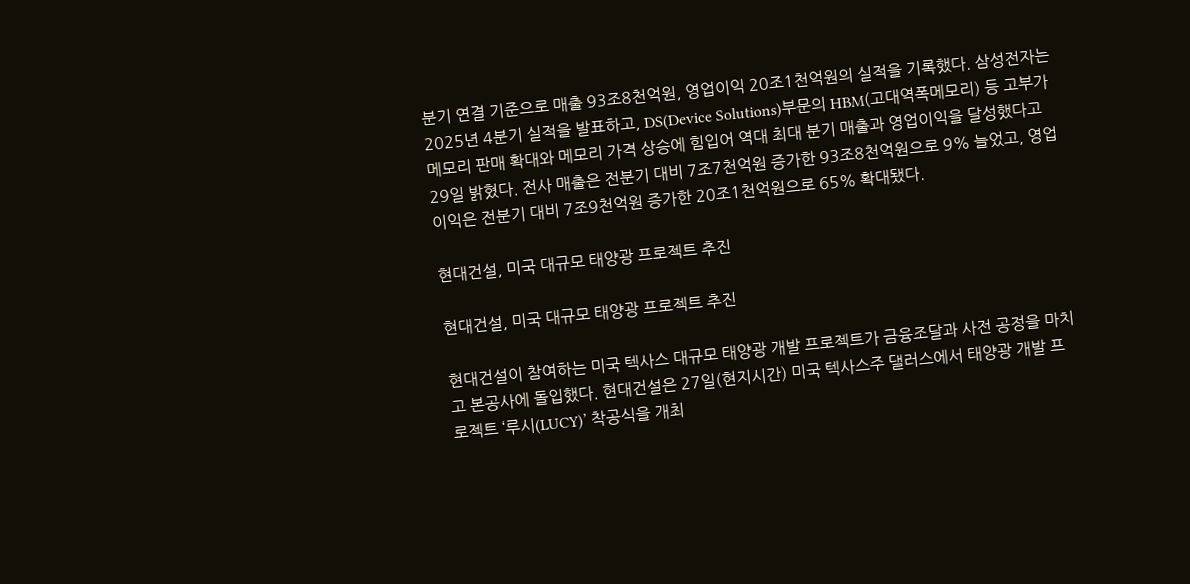분기 연결 기준으로 매출 93조8천억원, 영업이익 20조1천억원의 실적을 기록했다. 삼성전자는 2025년 4분기 실적을 발표하고, DS(Device Solutions)부문의 HBM(고대역폭메모리) 등 고부가 메모리 판매 확대와 메모리 가격 상승에 힘입어 역대 최대 분기 매출과 영업이익을 달성했다고 29일 밝혔다. 전사 매출은 전분기 대비 7조7천억원 증가한 93조8천억원으로 9% 늘었고, 영업이익은 전분기 대비 7조9천억원 증가한 20조1천억원으로 65% 확대됐다.

현대건설, 미국 대규모 태양광 프로젝트 추진

현대건설, 미국 대규모 태양광 프로젝트 추진

현대건설이 참여하는 미국 텍사스 대규모 태양광 개발 프로젝트가 금융조달과 사전 공정을 마치고 본공사에 돌입했다. 현대건설은 27일(현지시간) 미국 텍사스주 댈러스에서 태양광 개발 프로젝트 ‘루시(LUCY)’ 착공식을 개최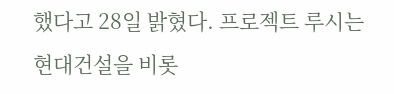했다고 28일 밝혔다. 프로젝트 루시는 현대건설을 비롯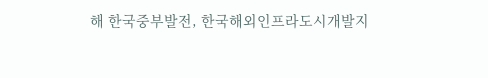해 한국중부발전, 한국해외인프라도시개발지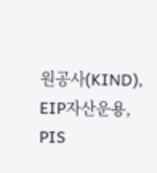원공사(KIND), EIP자산운용, PIS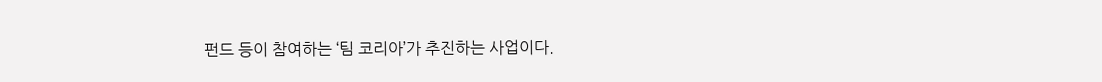펀드 등이 참여하는 ‘팀 코리아’가 추진하는 사업이다.